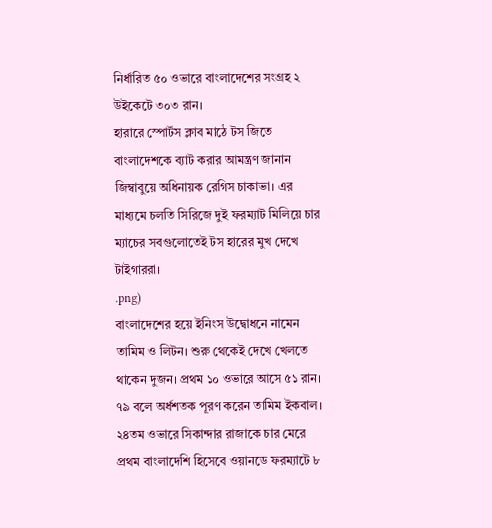নির্ধারিত ৫০ ওভারে বাংলাদেশের সংগ্রহ ২ উইকেটে ৩০৩ রান।
হারারে স্পোর্টস ক্লাব মাঠে টস জিতে বাংলাদেশকে ব্যাট করার আমন্ত্রণ জানান জিম্বাবুয়ে অধিনায়ক রেগিস চাকাভা। এর মাধ্যমে চলতি সিরিজে দুই ফরম্যাট মিলিয়ে চার ম্যাচের সবগুলোতেই টস হারের মুখ দেখে টাইগাররা।
.png)
বাংলাদেশের হয়ে ইনিংস উদ্বোধনে নামেন তামিম ও লিটন। শুরু থেকেই দেখে খেলতে থাকেন দুজন। প্রথম ১০ ওভারে আসে ৫১ রান। ৭৯ বলে অর্ধশতক পূরণ করেন তামিম ইকবাল। ২৪তম ওভারে সিকান্দার রাজাকে চার মেরে প্রথম বাংলাদেশি হিসেবে ওয়ানডে ফরম্যাটে ৮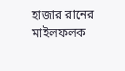হাজার রানের মাইলফলক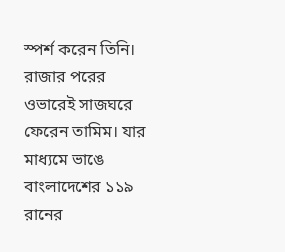স্পর্শ করেন তিনি।
রাজার পরের ওভারেই সাজঘরে ফেরেন তামিম। যার মাধ্যমে ভাঙে বাংলাদেশের ১১৯ রানের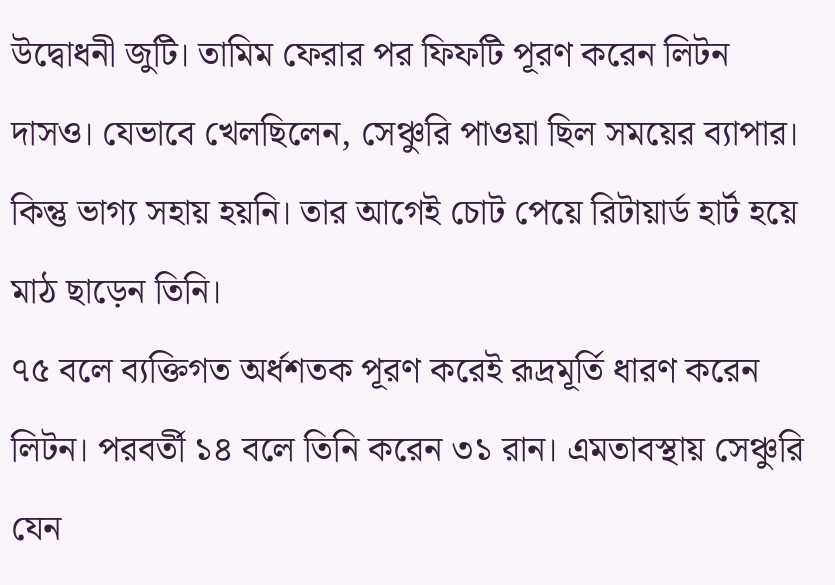উদ্বোধনী জুটি। তামিম ফেরার পর ফিফটি পূরণ করেন লিটন দাসও। যেভাবে খেলছিলেন, সেঞ্চুরি পাওয়া ছিল সময়ের ব্যাপার। কিন্তু ভাগ্য সহায় হয়নি। তার আগেই চোট পেয়ে রিটায়ার্ড হার্ট হয়ে মাঠ ছাড়েন তিনি।
৭৫ বলে ব্যক্তিগত অর্ধশতক পূরণ করেই রূদ্রমূর্তি ধারণ করেন লিটন। পরবর্তী ১৪ বলে তিনি করেন ৩১ রান। এমতাবস্থায় সেঞ্চুরি যেন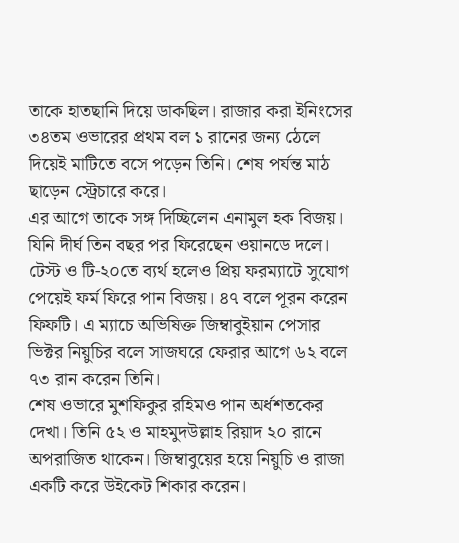তাকে হাতছানি দিয়ে ডাকছিল। রাজার করা ইনিংসের ৩৪তম ওভারের প্রথম বল ১ রানের জন্য ঠেলে দিয়েই মাটিতে বসে পড়েন তিনি। শেষ পর্যন্ত মাঠ ছাড়েন স্ট্রেচারে করে।
এর আগে তাকে সঙ্গ দিচ্ছিলেন এনামুল হক বিজয়। যিনি দীর্ঘ তিন বছর পর ফিরেছেন ওয়ানডে দলে। টেস্ট ও টি-২০তে ব্যর্থ হলেও প্রিয় ফরম্যাটে সুযোগ পেয়েই ফর্ম ফিরে পান বিজয়। ৪৭ বলে পূরন করেন ফিফটি। এ ম্যাচে অভিষিক্ত জিম্বাবুইয়ান পেসার ভিক্টর নিয়ুচির বলে সাজঘরে ফেরার আগে ৬২ বলে ৭৩ রান করেন তিনি।
শেষ ওভারে মুশফিকুর রহিমও পান অর্ধশতকের দেখা। তিনি ৫২ ও মাহমুদউল্লাহ রিয়াদ ২০ রানে অপরাজিত থাকেন। জিম্বাবুয়ের হয়ে নিয়ুচি ও রাজা একটি করে উইকেট শিকার করেন।